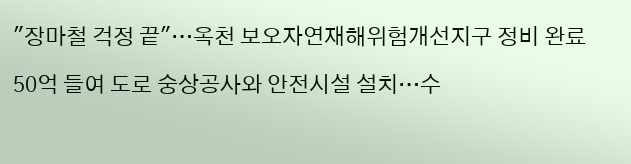"장마철 걱정 끝"…옥천 보오자연재해위험개선지구 정비 완료

50억 들여 도로 숭상공사와 안전시설 설치…수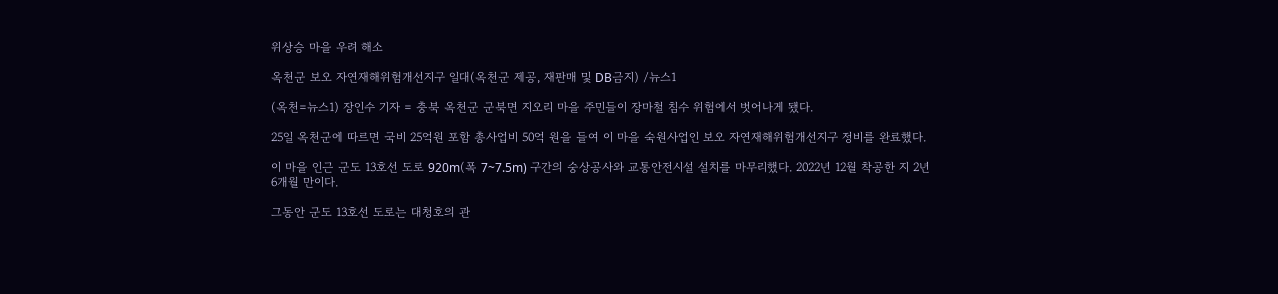위상승 마을 우려 해소

옥천군 보오 자연재해위험개선지구 일대(옥천군 제공, 재판매 및 DB금지) /뉴스1

(옥천=뉴스1) 장인수 기자 = 충북 옥천군 군북면 지오리 마을 주민들이 장마철 침수 위험에서 벗어나게 됐다.

25일 옥천군에 따르면 국비 25억원 포함 총사업비 50억 원을 들여 이 마을 숙원사업인 보오 자연재해위험개선지구 정비를 완료했다.

이 마을 인근 군도 13호선 도로 920m(폭 7~7.5m) 구간의 숭상공사와 교통안전시설 설치를 마무리했다. 2022년 12월 착공한 지 2년 6개월 만이다.

그동안 군도 13호선 도로는 대청호의 관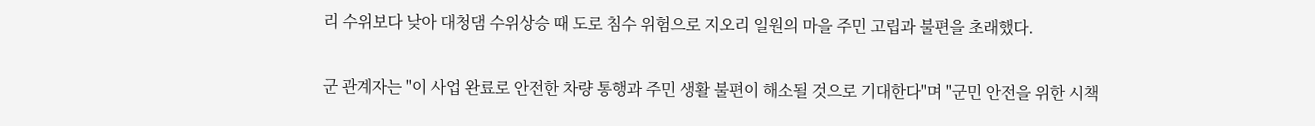리 수위보다 낮아 대청댐 수위상승 때 도로 침수 위험으로 지오리 일원의 마을 주민 고립과 불편을 초래했다.

군 관계자는 "이 사업 완료로 안전한 차량 통행과 주민 생활 불편이 해소될 것으로 기대한다"며 "군민 안전을 위한 시책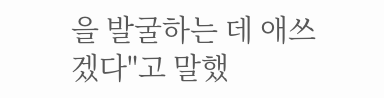을 발굴하는 데 애쓰겠다"고 말했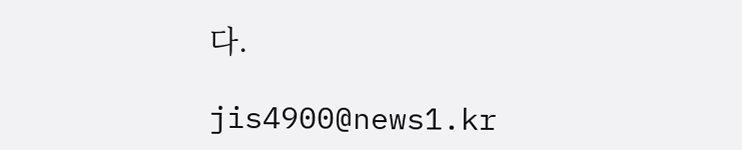다.

jis4900@news1.kr